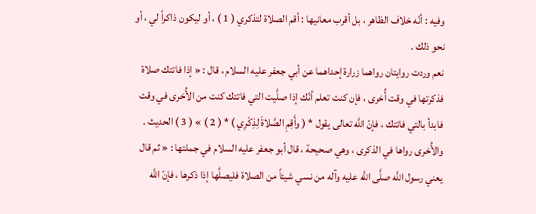وفيه : أنّه خلاف الظاهر ، بل أقرب معانيها : أقم الصلاة لتذكري ( 1 ) ، أو ليكون ذاكراً لي ، أو نحو ذلك .
نعم وردت روايتان رواهما زرارة إحداهما عن أبي جعفر عليه السلام ، قال : « إذا فاتتك صلاة فذكرتها في وقت أُخرى ، فإن كنت تعلم أنّك إذا صلَّيت التي فاتتك كنت من الأُخرى في وقت فابدأ بالتي فاتتك ، فإنّ اللَّه تعالى يقول * ( وأَقِمِ الصَّلاةَ لِذِكْرِي ) * ( 2 ) » ( 3 ) الحديث .
والأُخرى رواها في الذكرى ، وهي صحيحة ، قال أبو جعفر عليه السلام في جملتها : « ثم قال يعني رسول اللَّه صلَّى اللَّه عليه وآله من نسي شيئاً من الصلاة فليصلَّها إذا ذكرها ، فإنّ اللَّه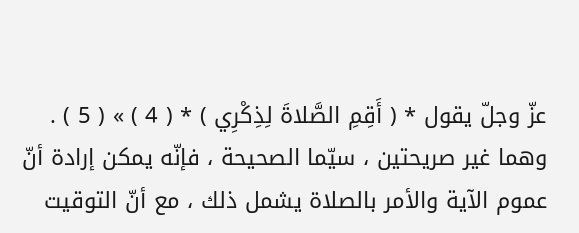عزّ وجلّ يقول * ( أَقِمِ الصَّلاةَ لِذِكْرِي ) * ( 4 ) » ( 5 ) .
وهما غير صريحتين ، سيّما الصحيحة ، فإنّه يمكن إرادة أنّ عموم الآية والأمر بالصلاة يشمل ذلك ، مع أنّ التوقيت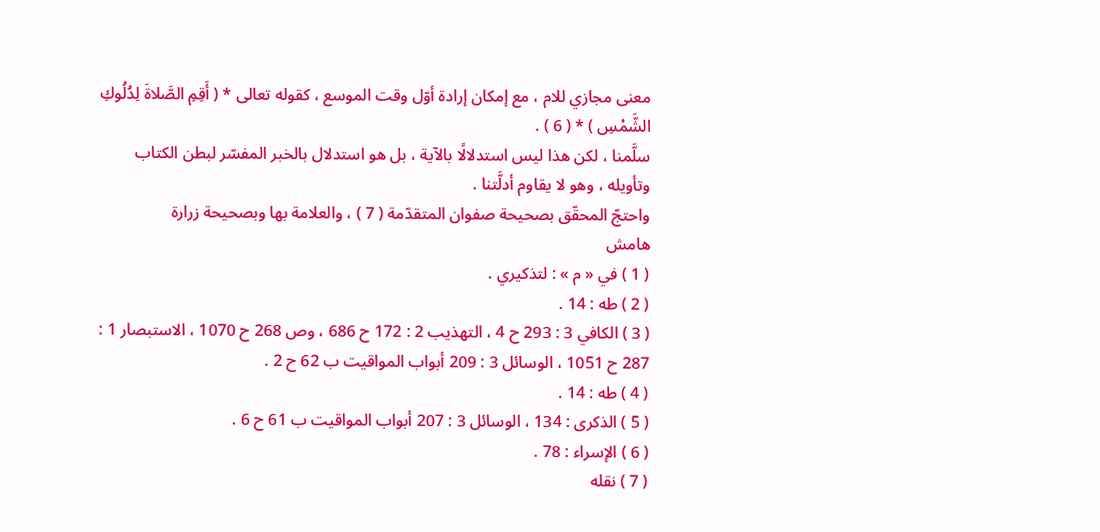معنى مجازي للام ، مع إمكان إرادة أوّل وقت الموسع ، كقوله تعالى * ( أَقِمِ الصَّلاةَ لِدُلُوكِ الشَّمْسِ ) * ( 6 ) .
سلَّمنا ، لكن هذا ليس استدلالًا بالآية ، بل هو استدلال بالخبر المفسّر لبطن الكتاب وتأويله ، وهو لا يقاوم أدلَّتنا .
واحتجّ المحقّق بصحيحة صفوان المتقدّمة ( 7 ) ، والعلامة بها وبصحيحة زرارة
هامش
( 1 ) في « م » : لتذكيري .
( 2 ) طه : 14 .
( 3 ) الكافي 3 : 293 ح 4 ، التهذيب 2 : 172 ح 686 ، وص 268 ح 1070 ، الاستبصار 1 : 287 ح 1051 ، الوسائل 3 : 209 أبواب المواقيت ب 62 ح 2 .
( 4 ) طه : 14 .
( 5 ) الذكرى : 134 ، الوسائل 3 : 207 أبواب المواقيت ب 61 ح 6 .
( 6 ) الإسراء : 78 .
( 7 ) نقله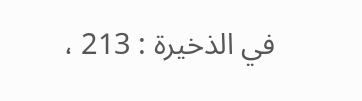في الذخيرة : 213 ،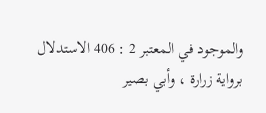والموجود في المعتبر 2 : 406 الاستدلال برواية زرارة ، وأبي بصير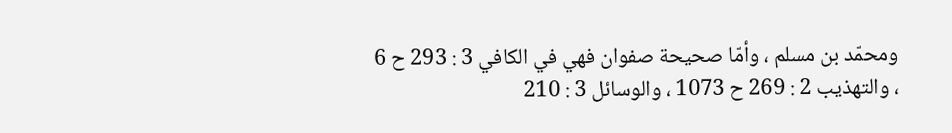ومحمّد بن مسلم ، وأمّا صحيحة صفوان فهي في الكافي 3 : 293 ح 6 ، والتهذيب 2 : 269 ح 1073 ، والوسائل 3 : 210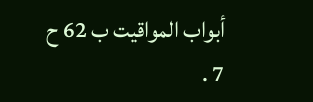أبواب المواقيت ب 62 ح 7 .